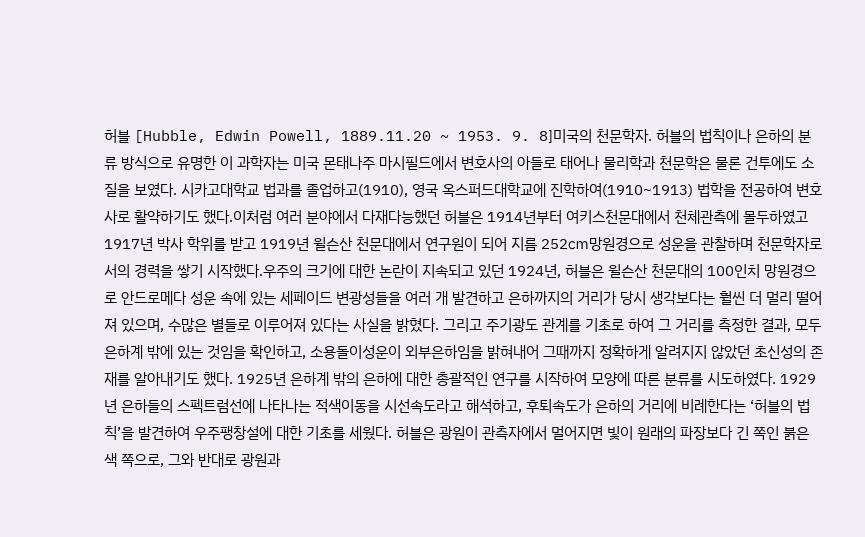허블 [Hubble, Edwin Powell, 1889.11.20 ~ 1953. 9. 8]미국의 천문학자. 허블의 법칙이나 은하의 분류 방식으로 유명한 이 과학자는 미국 몬태나주 마시필드에서 변호사의 아들로 태어나 물리학과 천문학은 물론 건투에도 소질을 보였다. 시카고대학교 법과를 졸업하고(1910), 영국 옥스퍼드대학교에 진학하여(1910~1913) 법학을 전공하여 변호사로 활약하기도 했다.이처럼 여러 분야에서 다재다능했던 허블은 1914년부터 여키스천문대에서 천체관측에 몰두하였고 1917년 박사 학위를 받고 1919년 윌슨산 천문대에서 연구원이 되어 지름 252㎝망원경으로 성운을 관찰하며 천문학자로서의 경력을 쌓기 시작했다.우주의 크기에 대한 논란이 지속되고 있던 1924년, 허블은 윌슨산 천문대의 100인치 망원경으로 안드로메다 성운 속에 있는 세페이드 변광성들을 여러 개 발견하고 은하까지의 거리가 당시 생각보다는 훨씬 더 멀리 떨어져 있으며, 수많은 별들로 이루어져 있다는 사실을 밝혔다. 그리고 주기광도 관계를 기초로 하여 그 거리를 측정한 결과, 모두 은하계 밖에 있는 것임을 확인하고, 소용돌이성운이 외부은하임을 밝혀내어 그때까지 정확하게 알려지지 않았던 초신성의 존재를 알아내기도 했다. 1925년 은하계 밖의 은하에 대한 총괄적인 연구를 시작하여 모양에 따른 분류를 시도하였다. 1929년 은하들의 스펙트럼선에 나타나는 적색이동을 시선속도라고 해석하고, 후퇴속도가 은하의 거리에 비례한다는 ‘허블의 법칙’을 발견하여 우주팽창설에 대한 기초를 세웠다. 허블은 광원이 관측자에서 멀어지면 빛이 원래의 파장보다 긴 쪽인 붉은 색 쪽으로, 그와 반대로 광원과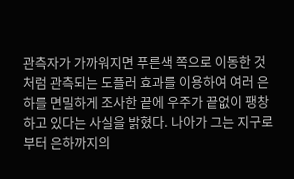관측자가 가까워지면 푸른색 쪽으로 이동한 것처럼 관측되는 도플러 효과를 이용하여 여러 은하를 면밀하게 조사한 끝에 우주가 끝없이 팽창하고 있다는 사실을 밝혔다. 나아가 그는 지구로부터 은하까지의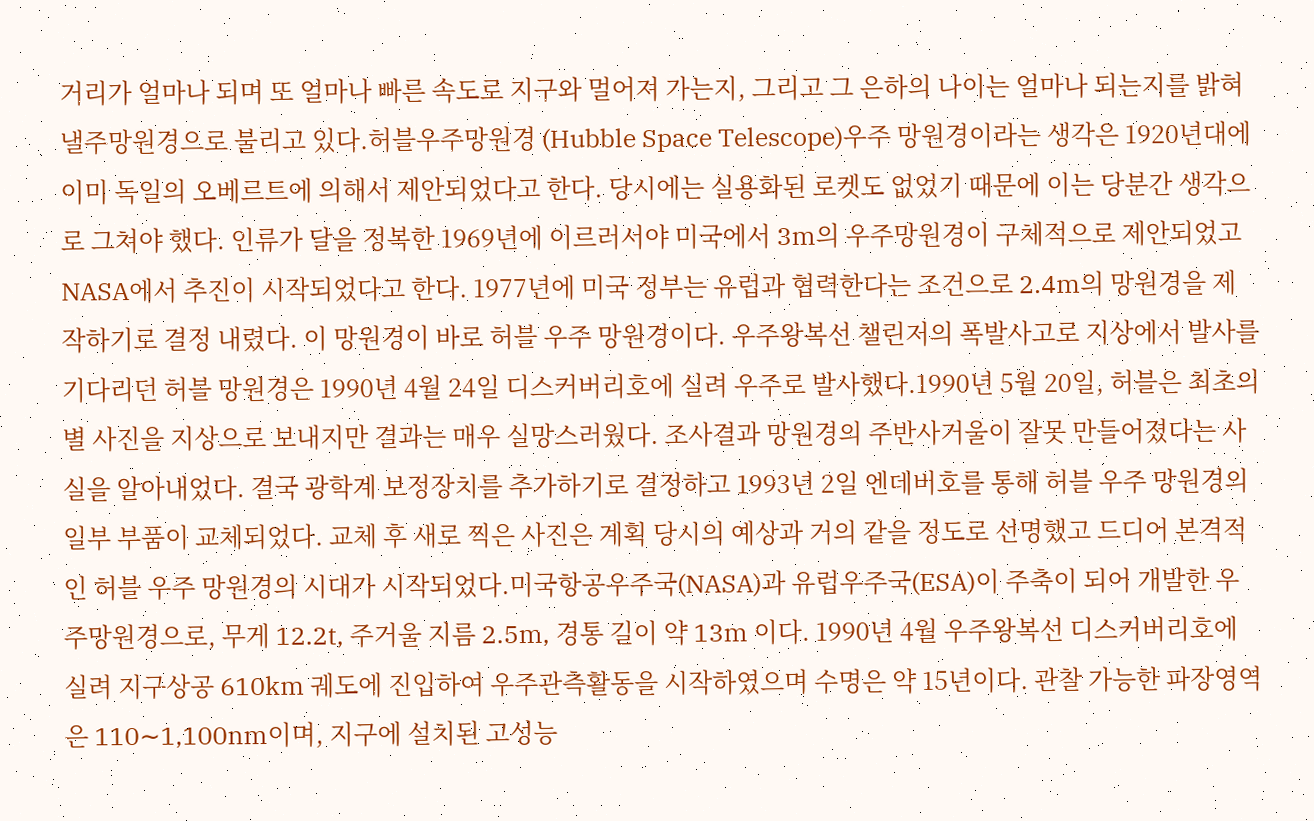거리가 얼마나 되며 또 얼마나 빠른 속도로 지구와 멀어져 가는지, 그리고 그 은하의 나이는 얼마나 되는지를 밝혀낼주망원경으로 불리고 있다.허블우주망원경 (Hubble Space Telescope)우주 망원경이라는 생각은 1920년대에 이미 독일의 오베르트에 의해서 제안되었다고 한다. 당시에는 실용화된 로켓도 없었기 때문에 이는 당분간 생각으로 그쳐야 했다. 인류가 달을 정복한 1969년에 이르러서야 미국에서 3m의 우주망원경이 구체적으로 제안되었고 NASA에서 추진이 시작되었다고 한다. 1977년에 미국 정부는 유럽과 협력한다는 조건으로 2.4m의 망원경을 제작하기로 결정 내렸다. 이 망원경이 바로 허블 우주 망원경이다. 우주왕복선 챌린저의 폭발사고로 지상에서 발사를 기다리던 허블 망원경은 1990년 4월 24일 디스커버리호에 실려 우주로 발사했다.1990년 5월 20일, 허블은 최초의 별 사진을 지상으로 보내지만 결과는 매우 실망스러웠다. 조사결과 망원경의 주반사거울이 잘못 만들어졌다는 사실을 알아내었다. 결국 광학계 보정장치를 추가하기로 결정하고 1993년 2일 엔데버호를 통해 허블 우주 망원경의 일부 부품이 교체되었다. 교체 후 새로 찍은 사진은 계획 당시의 예상과 거의 같을 정도로 선명했고 드디어 본격적인 허블 우주 망원경의 시대가 시작되었다.미국항공우주국(NASA)과 유럽우주국(ESA)이 주축이 되어 개발한 우주망원경으로, 무게 12.2t, 주거울 지름 2.5m, 경통 길이 약 13m 이다. 1990년 4월 우주왕복선 디스커버리호에 실려 지구상공 610km 궤도에 진입하여 우주관측활동을 시작하였으며 수명은 약 15년이다. 관찰 가능한 파장영역은 110∼1,100nm이며, 지구에 설치된 고성능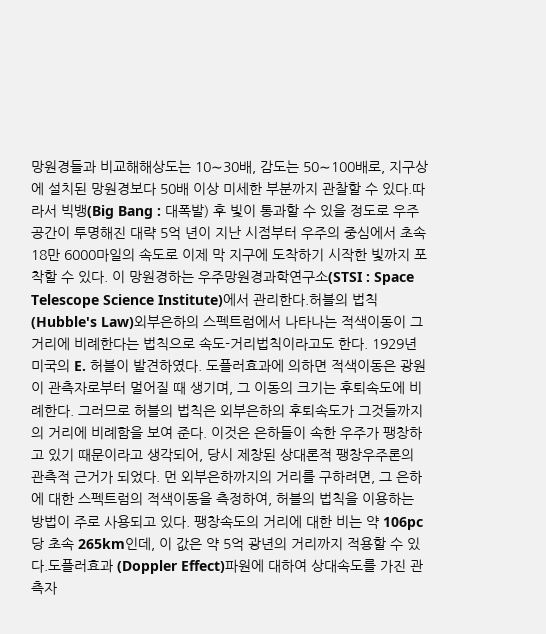망원경들과 비교해해상도는 10∼30배, 감도는 50∼100배로, 지구상에 설치된 망원경보다 50배 이상 미세한 부분까지 관찰할 수 있다.따라서 빅뱅(Big Bang : 대폭발) 후 빛이 통과할 수 있을 정도로 우주공간이 투명해진 대략 5억 년이 지난 시점부터 우주의 중심에서 초속 18만 6000마일의 속도로 이제 막 지구에 도착하기 시작한 빛까지 포착할 수 있다. 이 망원경하는 우주망원경과학연구소(STSI : Space Telescope Science Institute)에서 관리한다.허블의 법칙 (Hubble's Law)외부은하의 스펙트럼에서 나타나는 적색이동이 그 거리에 비례한다는 법칙으로 속도-거리법칙이라고도 한다. 1929년 미국의 E. 허블이 발견하였다. 도플러효과에 의하면 적색이동은 광원이 관측자로부터 멀어질 때 생기며, 그 이동의 크기는 후퇴속도에 비례한다. 그러므로 허블의 법칙은 외부은하의 후퇴속도가 그것들까지의 거리에 비례함을 보여 준다. 이것은 은하들이 속한 우주가 팽창하고 있기 때문이라고 생각되어, 당시 제창된 상대론적 팽창우주론의 관측적 근거가 되었다. 먼 외부은하까지의 거리를 구하려면, 그 은하에 대한 스펙트럼의 적색이동을 측정하여, 허블의 법칙을 이용하는 방법이 주로 사용되고 있다. 팽창속도의 거리에 대한 비는 약 106pc당 초속 265km인데, 이 값은 약 5억 광년의 거리까지 적용할 수 있다.도플러효과 (Doppler Effect)파원에 대하여 상대속도를 가진 관측자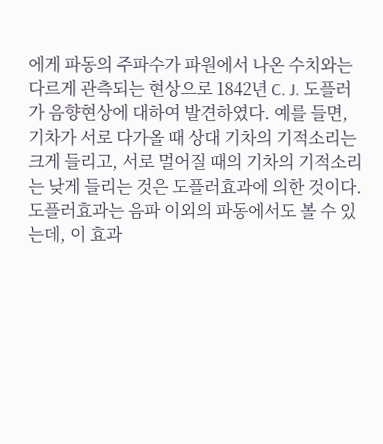에게 파동의 주파수가 파원에서 나온 수치와는 다르게 관측되는 현상으로 1842년 C. J. 도플러가 음향현상에 대하여 발견하였다. 예를 들면, 기차가 서로 다가올 때 상대 기차의 기적소리는 크게 들리고, 서로 멀어질 때의 기차의 기적소리는 낮게 들리는 것은 도플러효과에 의한 것이다. 도플러효과는 음파 이외의 파동에서도 볼 수 있는데, 이 효과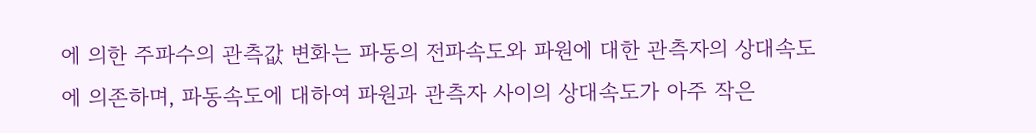에 의한 주파수의 관측값 변화는 파동의 전파속도와 파원에 대한 관측자의 상대속도에 의존하며, 파동속도에 대하여 파원과 관측자 사이의 상대속도가 아주 작은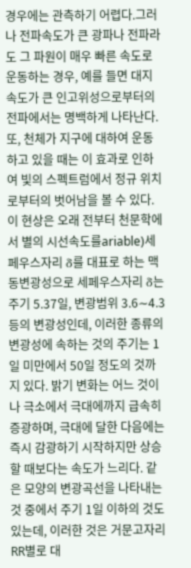경우에는 관측하기 어렵다.그러나 전파속도가 큰 광파나 전파라도 그 파원이 매우 빠른 속도로 운동하는 경우, 예를 들면 대지속도가 큰 인고위성으로부터의 전파에서는 명백하게 나타난다. 또, 천체가 지구에 대하여 운동하고 있을 때는 이 효과로 인하여 빛의 스펙트럼에서 정규 위치로부터의 벗어남을 볼 수 있다. 이 현상은 오래 전부터 천문학에서 별의 시선속도를ariable)세페우스자리 δ를 대표로 하는 맥동변광성으로 세페우스자리 δ는 주기 5.37일, 변광범위 3.6∼4.3등의 변광성인데, 이러한 종류의 변광성에 속하는 것의 주기는 1일 미만에서 50일 정도의 것까지 있다. 밝기 변화는 어느 것이나 극소에서 극대에까지 급속히 증광하며, 극대에 달한 다음에는 즉시 감광하기 시작하지만 상승할 때보다는 속도가 느리다. 같은 모양의 변광곡선을 나타내는 것 중에서 주기 1일 이하의 것도 있는데, 이러한 것은 거문고자리 RR별로 대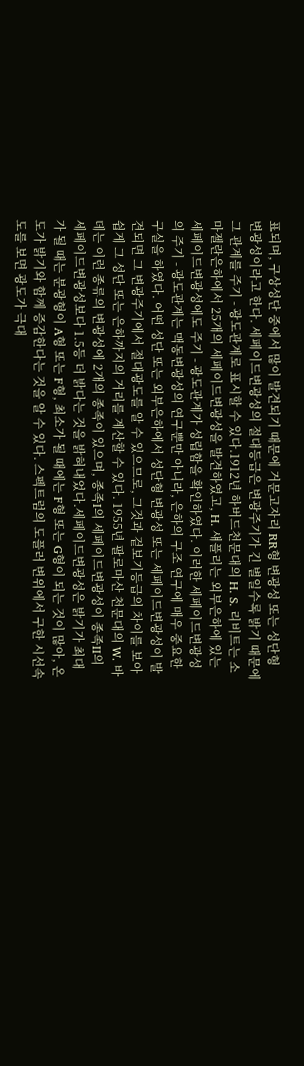표되며, 구상성단 중에서 많이 발견되기 때문에 거문고자리 RR형 변광성 또는 성단형 변광성이라고 한다. 세페이드변광성의 절대등급은 변광주기가 긴 별일수록 밝기 때문에 그 관계를 주기 - 광도관계로 표시할 수 있다.1912년 하버드천문대의 H. S. 리비트는 소마젤란은하에서 25개의 세페이드변광성을 발견하였고, H. 섀플리는 외부은하에 있는 세페이드변광성에도 주기 - 광도관계가 성립함을 확인하였다. 이러한 세페이드변광성의 주기 - 광도관계는 맥동변광성의 연구뿐만 아니라, 은하의 구조 연구에 매우 중요한 구실을 하였다. 어떤 성단 또는 외부은하에서 성단형 변광성 또는 세페이드변광성이 발견되면 그 변광주기에서 절대광도를 알 수 있으므로, 그것과 겉보기등급의 차이를 보아 쉽게 그 성단 또는 은하까지의 거리를 계산할 수 있다. 1955년 팔로마산 천문대의 W. 바데는 이런 종류의 변광성에 2개의 종족이 있으며, 종족I의 세페이드변광성이 종족II의 세페이드변광성보다 1.5등 더 밝다는 것을 밝혀내었다.세페이드변광성은 밝기가 최대가 될 때는 분광형이 A형 또는 F형, 최소가 될 때에는 F형 또는 G형이 되는 것이 많아, 온도가 밝기와 함께 증감한다는 것을 알 수 있다. 스펙트럼의 도플러 변위에서 구한 시선속도를 보면 광도가 극대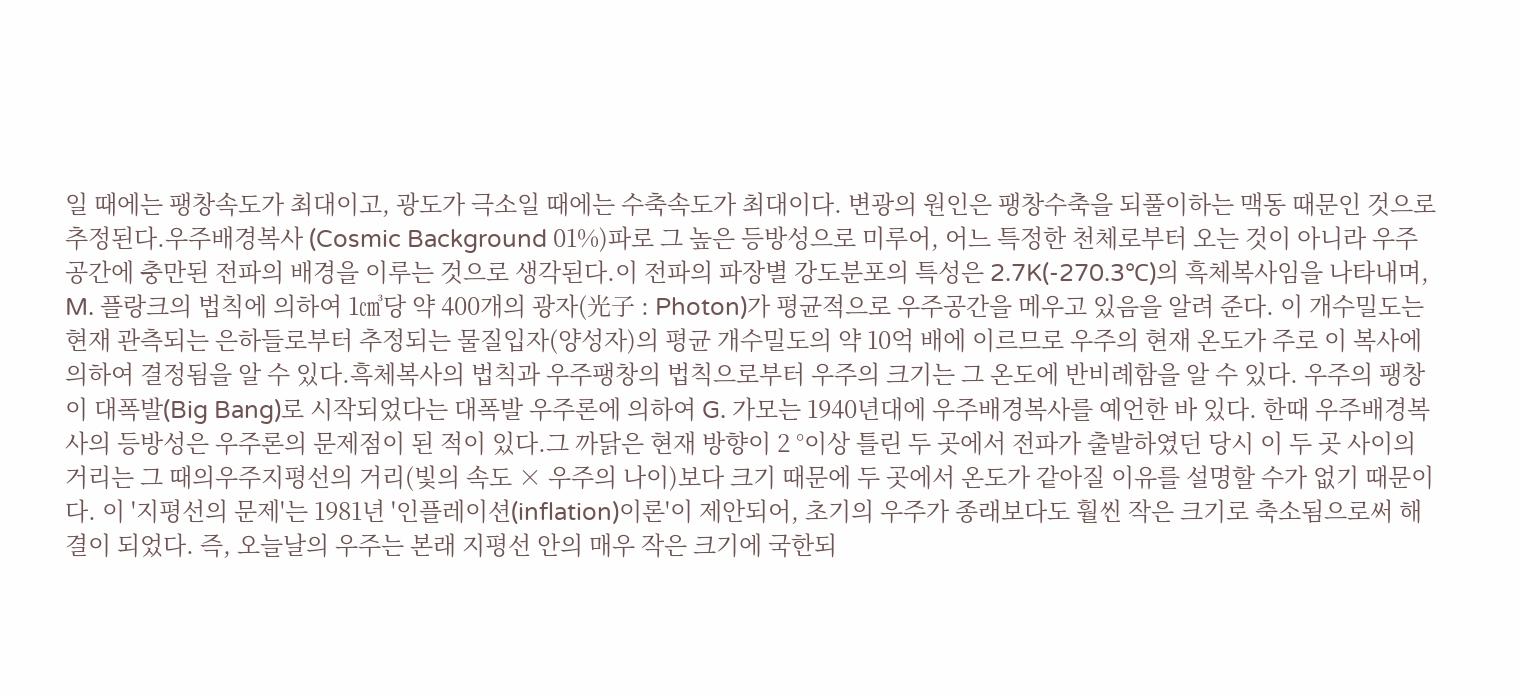일 때에는 팽창속도가 최대이고, 광도가 극소일 때에는 수축속도가 최대이다. 변광의 원인은 팽창수축을 되풀이하는 맥동 때문인 것으로 추정된다.우주배경복사 (Cosmic Background 01%)파로 그 높은 등방성으로 미루어, 어느 특정한 천체로부터 오는 것이 아니라 우주공간에 충만된 전파의 배경을 이루는 것으로 생각된다.이 전파의 파장별 강도분포의 특성은 2.7K(-270.3℃)의 흑체복사임을 나타내며, M. 플랑크의 법칙에 의하여 1㎤당 약 400개의 광자(光子 : Photon)가 평균적으로 우주공간을 메우고 있음을 알려 준다. 이 개수밀도는 현재 관측되는 은하들로부터 추정되는 물질입자(양성자)의 평균 개수밀도의 약 10억 배에 이르므로 우주의 현재 온도가 주로 이 복사에 의하여 결정됨을 알 수 있다.흑체복사의 법칙과 우주팽창의 법칙으로부터 우주의 크기는 그 온도에 반비례함을 알 수 있다. 우주의 팽창이 대폭발(Big Bang)로 시작되었다는 대폭발 우주론에 의하여 G. 가모는 1940년대에 우주배경복사를 예언한 바 있다. 한때 우주배경복사의 등방성은 우주론의 문제점이 된 적이 있다.그 까닭은 현재 방향이 2 °이상 틀린 두 곳에서 전파가 출발하였던 당시 이 두 곳 사이의 거리는 그 때의우주지평선의 거리(빛의 속도 × 우주의 나이)보다 크기 때문에 두 곳에서 온도가 같아질 이유를 설명할 수가 없기 때문이다. 이 '지평선의 문제'는 1981년 '인플레이션(inflation)이론'이 제안되어, 초기의 우주가 종래보다도 훨씬 작은 크기로 축소됨으로써 해결이 되었다. 즉, 오늘날의 우주는 본래 지평선 안의 매우 작은 크기에 국한되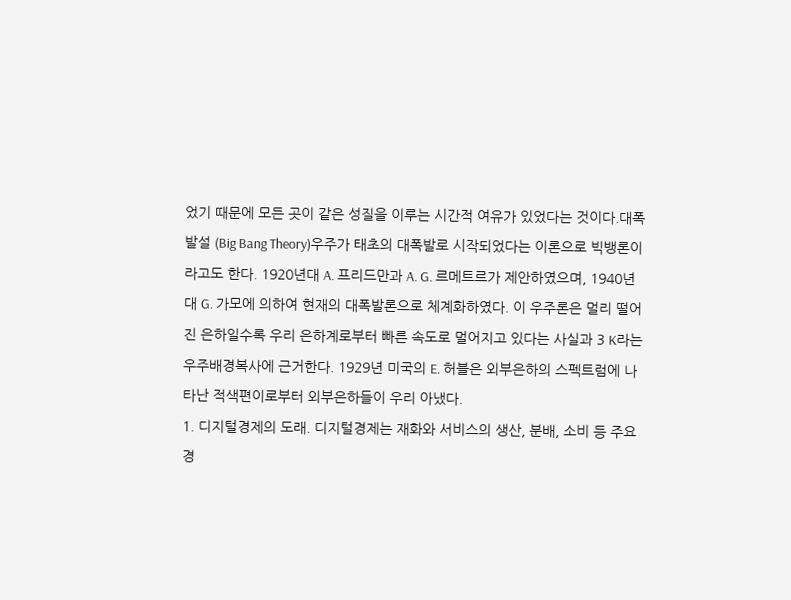었기 때문에 모든 곳이 같은 성질을 이루는 시간적 여유가 있었다는 것이다.대폭발설 (Big Bang Theory)우주가 태초의 대폭발로 시작되었다는 이론으로 빅뱅론이라고도 한다. 1920년대 A. 프리드만과 A. G. 르메트르가 제안하였으며, 1940년대 G. 가모에 의하여 현재의 대폭발론으로 체계화하였다. 이 우주론은 멀리 떨어진 은하일수록 우리 은하계로부터 빠른 속도로 멀어지고 있다는 사실과 3 K라는 우주배경복사에 근거한다. 1929년 미국의 E. 허블은 외부은하의 스펙트럼에 나타난 적색편이로부터 외부은하들이 우리 아냈다.
1. 디지털경제의 도래. 디지털경제는 재화와 서비스의 생산, 분배, 소비 등 주요 경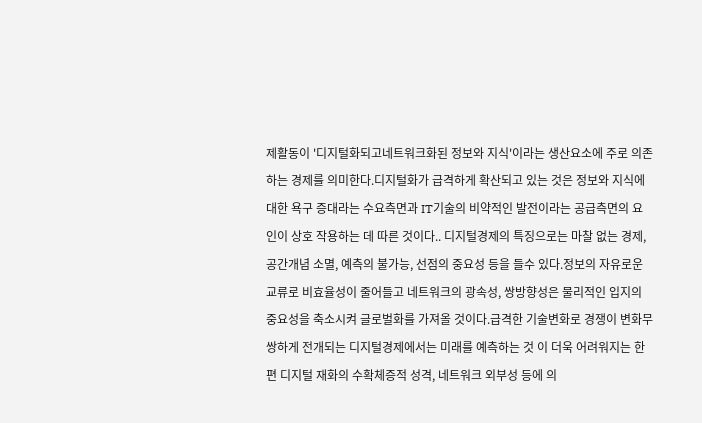제활동이 '디지털화되고네트워크화된 정보와 지식'이라는 생산요소에 주로 의존하는 경제를 의미한다.디지털화가 급격하게 확산되고 있는 것은 정보와 지식에 대한 욕구 증대라는 수요측면과 IT기술의 비약적인 발전이라는 공급측면의 요인이 상호 작용하는 데 따른 것이다.. 디지털경제의 특징으로는 마찰 없는 경제, 공간개념 소멸, 예측의 불가능, 선점의 중요성 등을 들수 있다.정보의 자유로운 교류로 비효율성이 줄어들고 네트워크의 광속성, 쌍방향성은 물리적인 입지의 중요성을 축소시켜 글로벌화를 가져올 것이다.급격한 기술변화로 경쟁이 변화무쌍하게 전개되는 디지털경제에서는 미래를 예측하는 것 이 더욱 어려워지는 한편 디지털 재화의 수확체증적 성격, 네트워크 외부성 등에 의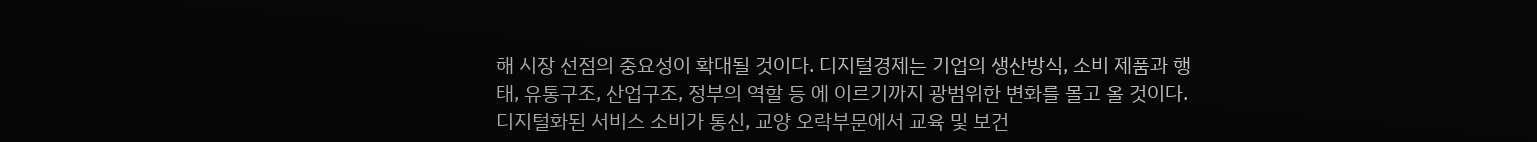해 시장 선점의 중요성이 확대될 것이다. 디지털경제는 기업의 생산방식, 소비 제품과 행태, 유통구조, 산업구조, 정부의 역할 등 에 이르기까지 광범위한 변화를 몰고 올 것이다.디지털화된 서비스 소비가 통신, 교양 오락부문에서 교육 및 보건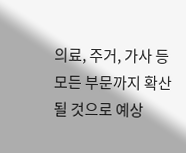의료, 주거, 가사 등 모든 부문까지 확산될 것으로 예상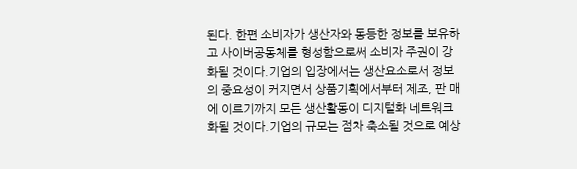된다. 한편 소비자가 생산자와 동등한 정보를 보유하 고 사이버공동체를 형성함으로써 소비자 주권이 강화될 것이다.기업의 입장에서는 생산요소로서 정보의 중요성이 커지면서 상품기획에서부터 제조, 판 매에 이르기까지 모든 생산활동이 디지털화 네트워크화될 것이다.기업의 규모는 점차 축소될 것으로 예상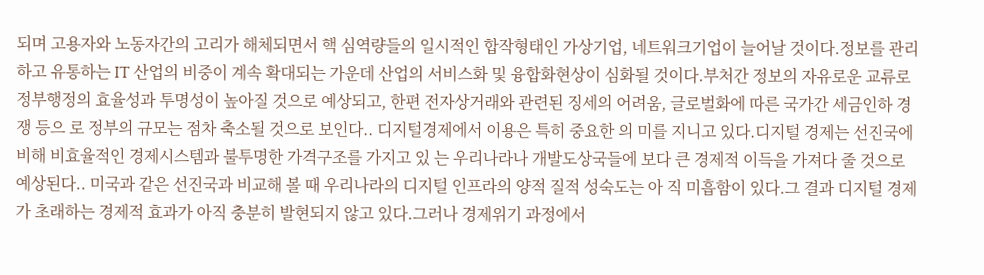되며 고용자와 노동자간의 고리가 해체되면서 핵 심역량들의 일시적인 합작형태인 가상기업, 네트워크기업이 늘어날 것이다.정보를 관리하고 유통하는 IT 산업의 비중이 계속 확대되는 가운데 산업의 서비스화 및 융합화현상이 심화될 것이다.부처간 정보의 자유로운 교류로 정부행정의 효율성과 투명성이 높아질 것으로 예상되고, 한편 전자상거래와 관련된 징세의 어려움, 글로벌화에 따른 국가간 세금인하 경쟁 등으 로 정부의 규모는 점차 축소될 것으로 보인다.. 디지털경제에서 이용은 특히 중요한 의 미를 지니고 있다.디지털 경제는 선진국에 비해 비효율적인 경제시스템과 불투명한 가격구조를 가지고 있 는 우리나라나 개발도상국들에 보다 큰 경제적 이득을 가져다 줄 것으로 예상된다.. 미국과 같은 선진국과 비교해 볼 때 우리나라의 디지털 인프라의 양적 질적 성숙도는 아 직 미흡함이 있다.그 결과 디지털 경제가 초래하는 경제적 효과가 아직 충분히 발현되지 않고 있다.그러나 경제위기 과정에서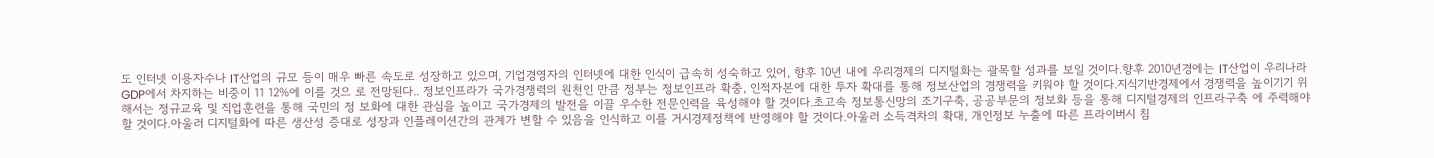도 인터넷 이용자수나 IT산업의 규모 등이 매우 빠른 속도로 성장하고 있으며, 기업경영자의 인터넷에 대한 인식이 급속히 성숙하고 있어, 향후 10년 내에 우리경제의 디지털화는 괄목할 성과를 보일 것이다.향후 2010년경에는 IT산업이 우리나라 GDP에서 차지하는 비중이 11 12%에 이를 것으 로 전망된다.. 정보인프라가 국가경쟁력의 원천인 만큼 정부는 정보인프라 확충, 인적자본에 대한 투자 확대를 통해 정보산업의 경쟁력을 키워야 할 것이다.지식기반경제에서 경쟁력을 높이기기 위해서는 정규교육 및 직업훈련을 통해 국민의 정 보화에 대한 관심을 높이고 국가경제의 발전을 이끌 우수한 전문인력을 육성해야 할 것이다.초고속 정보통신망의 조기구축, 공공부문의 정보화 등을 통해 디지털경제의 인프라구축 에 주력해야 할 것이다.아울러 디지털화에 따른 생산성 증대로 성장과 인플레이션간의 관계가 변할 수 있음을 인식하고 이를 거시경제정책에 반영해야 할 것이다.아울러 소득격차의 확대, 개인정보 누출에 따른 프라이버시 침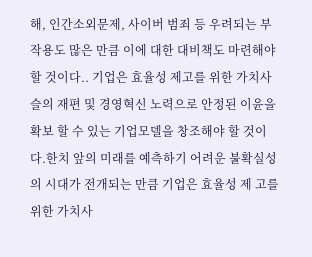해, 인간소외문제, 사이버 범죄 등 우려되는 부작용도 많은 만큼 이에 대한 대비책도 마련해야 할 것이다.. 기업은 효율성 제고를 위한 가치사슬의 재편 및 경영혁신 노력으로 안정된 이윤을 확보 할 수 있는 기업모델을 창조해야 할 것이다.한치 앞의 미래를 예측하기 어려운 불확실성의 시대가 전개되는 만큼 기업은 효율성 제 고를 위한 가치사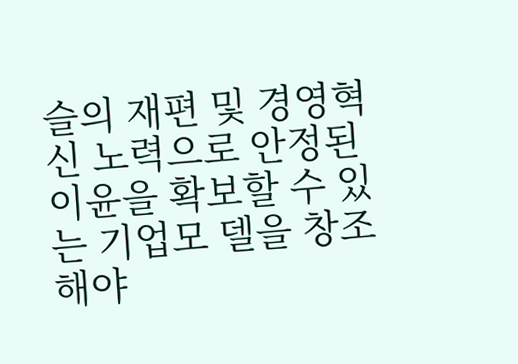슬의 재편 및 경영혁신 노력으로 안정된 이윤을 확보할 수 있는 기업모 델을 창조해야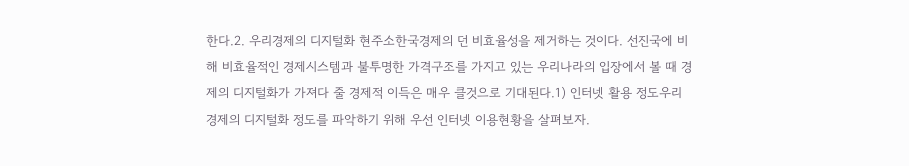한다.2. 우리경제의 디지털화 현주소한국경제의 던 비효율성을 제거하는 것이다. 선진국에 비해 비효율적인 경제시스템과 불투명한 가격구조를 가지고 있는 우리나라의 입장에서 볼 때 경제의 디지털화가 가져다 줄 경제적 이득은 매우 클것으로 기대된다.1) 인터넷 활용 정도우리경제의 디지털화 정도를 파악하기 위해 우선 인터넷 이용현황을 살펴보자.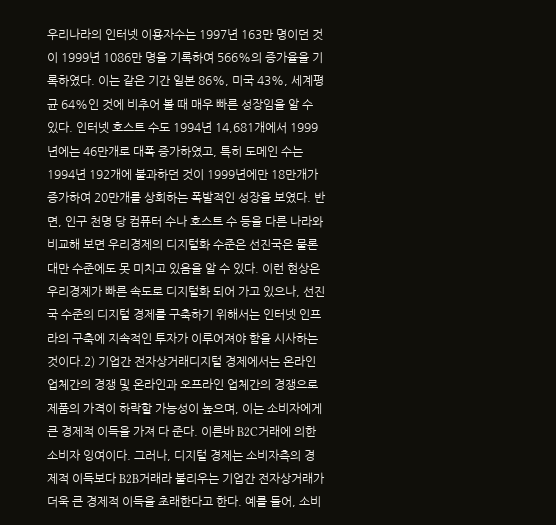우리나라의 인터넷 이용자수는 1997년 163만 명이던 것이 1999년 1086만 명을 기록하여 566%의 증가율을 기록하였다. 이는 같은 기간 일본 86%, 미국 43%, 세계평균 64%인 것에 비추어 볼 때 매우 빠른 성장임을 알 수 있다. 인터넷 호스트 수도 1994년 14,681개에서 1999년에는 46만개로 대폭 증가하였고, 특히 도메인 수는 1994년 192개에 불과하던 것이 1999년에만 18만개가 증가하여 20만개를 상회하는 폭발적인 성장을 보였다. 반면, 인구 천명 당 컴퓨터 수나 호스트 수 등을 다른 나라와 비교해 보면 우리경제의 디지털화 수준은 선진국은 물론 대만 수준에도 못 미치고 있음을 알 수 있다. 이런 현상은 우리경제가 빠른 속도로 디지털화 되어 가고 있으나, 선진국 수준의 디지털 경제를 구축하기 위해서는 인터넷 인프라의 구축에 지속적인 투자가 이루어져야 함을 시사하는 것이다.2) 기업간 전자상거래디지털 경제에서는 온라인 업체간의 경쟁 및 온라인과 오프라인 업체간의 경쟁으로 제품의 가격이 하락할 가능성이 높으며, 이는 소비자에게 큰 경제적 이득을 가져 다 준다. 이른바 B2C거래에 의한 소비자 잉여이다. 그러나, 디지털 경제는 소비자측의 경제적 이득보다 B2B거래라 불리우는 기업간 전자상거래가 더욱 큰 경제적 이득을 초래한다고 한다. 예를 들어, 소비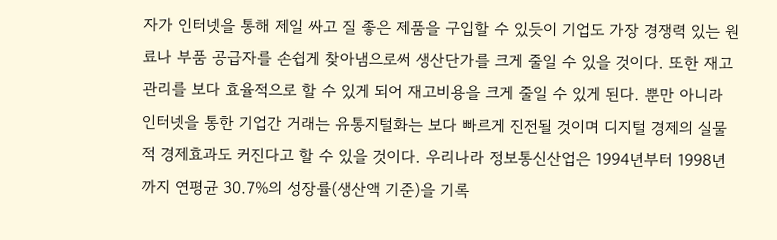자가 인터넷을 통해 제일 싸고 질 좋은 제품을 구입할 수 있듯이 기업도 가장 경쟁력 있는 원료나 부품 공급자를 손쉽게 찾아냄으로써 생산단가를 크게 줄일 수 있을 것이다. 또한 재고관리를 보다 효율적으로 할 수 있게 되어 재고비용을 크게 줄일 수 있게 된다. 뿐만 아니라 인터넷을 통한 기업간 거래는 유통지털화는 보다 빠르게 진전될 것이며 디지털 경제의 실물적 경제효과도 커진다고 할 수 있을 것이다. 우리나라 정보통신산업은 1994년부터 1998년까지 연평균 30.7%의 성장률(생산액 기준)을 기록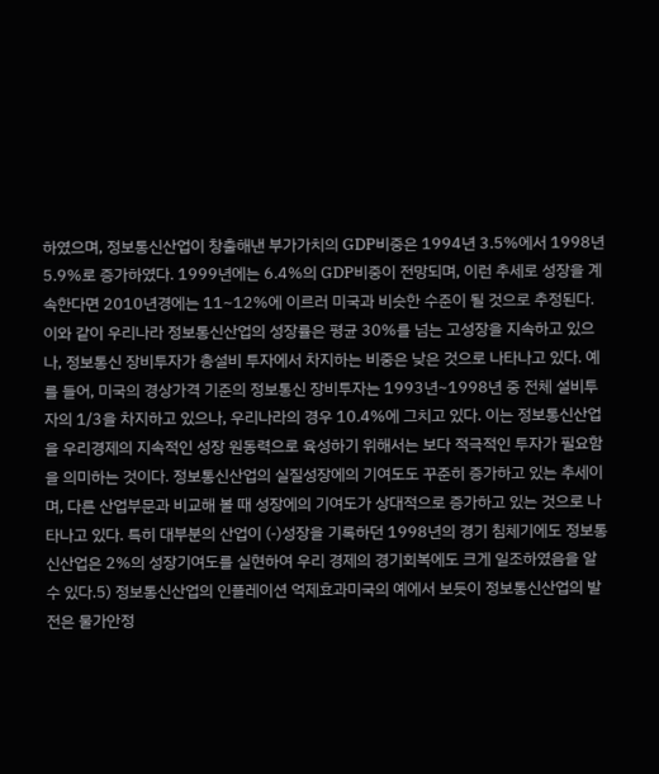하였으며, 정보통신산업이 창출해낸 부가가치의 GDP비중은 1994년 3.5%에서 1998년 5.9%로 증가하였다. 1999년에는 6.4%의 GDP비중이 전망되며, 이런 추세로 성장을 계속한다면 2010년경에는 11~12%에 이르러 미국과 비슷한 수준이 될 것으로 추정된다. 이와 같이 우리나라 정보통신산업의 성장률은 평균 30%를 넘는 고성장을 지속하고 있으나, 정보통신 장비투자가 총설비 투자에서 차지하는 비중은 낮은 것으로 나타나고 있다. 예를 들어, 미국의 경상가격 기준의 정보통신 장비투자는 1993년~1998년 중 전체 설비투자의 1/3을 차지하고 있으나, 우리나라의 경우 10.4%에 그치고 있다. 이는 정보통신산업을 우리경제의 지속적인 성장 원동력으로 육성하기 위해서는 보다 적극적인 투자가 필요함을 의미하는 것이다. 정보통신산업의 실질성장에의 기여도도 꾸준히 증가하고 있는 추세이며, 다른 산업부문과 비교해 볼 때 성장에의 기여도가 상대적으로 증가하고 있는 것으로 나타나고 있다. 특히 대부분의 산업이 (-)성장을 기록하던 1998년의 경기 침체기에도 정보통신산업은 2%의 성장기여도를 실현하여 우리 경제의 경기회복에도 크게 일조하였음을 알 수 있다.5) 정보통신산업의 인플레이션 억제효과미국의 예에서 보듯이 정보통신산업의 발전은 물가안정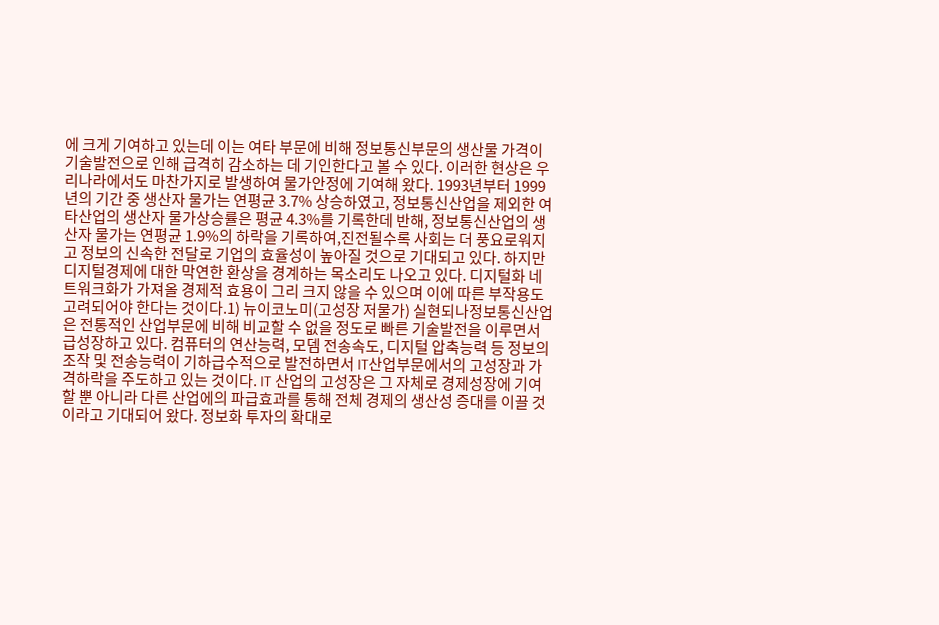에 크게 기여하고 있는데 이는 여타 부문에 비해 정보통신부문의 생산물 가격이 기술발전으로 인해 급격히 감소하는 데 기인한다고 볼 수 있다. 이러한 현상은 우리나라에서도 마찬가지로 발생하여 물가안정에 기여해 왔다. 1993년부터 1999년의 기간 중 생산자 물가는 연평균 3.7% 상승하였고, 정보통신산업을 제외한 여타산업의 생산자 물가상승률은 평균 4.3%를 기록한데 반해, 정보통신산업의 생산자 물가는 연평균 1.9%의 하락을 기록하여,진전될수록 사회는 더 풍요로워지고 정보의 신속한 전달로 기업의 효율성이 높아질 것으로 기대되고 있다. 하지만 디지털경제에 대한 막연한 환상을 경계하는 목소리도 나오고 있다. 디지털화 네트워크화가 가져올 경제적 효용이 그리 크지 않을 수 있으며 이에 따른 부작용도 고려되어야 한다는 것이다.1) 뉴이코노미(고성장 저물가) 실현되나정보통신산업은 전통적인 산업부문에 비해 비교할 수 없을 정도로 빠른 기술발전을 이루면서 급성장하고 있다. 컴퓨터의 연산능력, 모뎀 전송속도, 디지털 압축능력 등 정보의 조작 및 전송능력이 기하급수적으로 발전하면서 IT산업부문에서의 고성장과 가격하락을 주도하고 있는 것이다. IT 산업의 고성장은 그 자체로 경제성장에 기여할 뿐 아니라 다른 산업에의 파급효과를 통해 전체 경제의 생산성 증대를 이끌 것이라고 기대되어 왔다. 정보화 투자의 확대로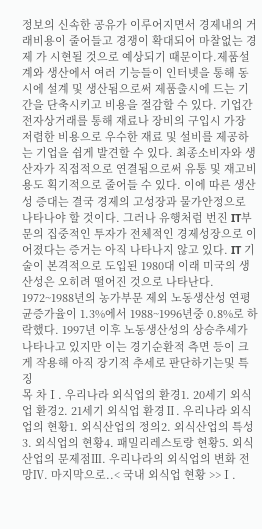정보의 신속한 공유가 이루어지면서 경제내의 거래비용이 줄어들고 경쟁이 확대되어 마찰없는 경제 가 시현될 것으로 예상되기 때문이다.제품설계와 생산에서 여러 기능들이 인터넷을 통해 동시에 설계 및 생산됨으로써 제품출시에 드는 기간을 단축시키고 비용을 절감할 수 있다. 기업간 전자상거래를 통해 재료나 장비의 구입시 가장 저렴한 비용으로 우수한 재료 및 설비를 제공하는 기업을 쉽게 발견할 수 있다. 최종소비자와 생산자가 직접적으로 연결됨으로써 유통 및 재고비용도 획기적으로 줄어들 수 있다. 이에 따른 생산성 증대는 결국 경제의 고성장과 물가안정으로 나타나야 할 것이다. 그러나 유행처럼 번진 IT부문의 집중적인 투자가 전체적인 경제성장으로 이어졌다는 증거는 아직 나타나지 않고 있다. IT 기술이 본격적으로 도입된 1980대 이래 미국의 생산성은 오히려 떨어진 것으로 나타난다. 1972~1988년의 농가부문 제외 노동생산성 연평균증가율이 1.3%에서 1988~1996년중 0.8%로 하락했다. 1997년 이후 노동생산성의 상승추세가 나타나고 있지만 이는 경기순환적 측면 등이 크게 작용해 아직 장기적 추세로 판단하기는및 특징
목 차Ⅰ. 우리나라 외식업의 환경1. 20세기 외식업 환경2. 21세기 외식업 환경Ⅱ. 우리나라 외식업의 현황1. 외식산업의 정의2. 외식산업의 특성3. 외식업의 현황4. 패밀리레스토랑 현황5. 외식산업의 문제점Ⅲ. 우리나라의 외식업의 변화 전망Ⅳ. 마지막으로..< 국내 외식업 현황 >>Ⅰ.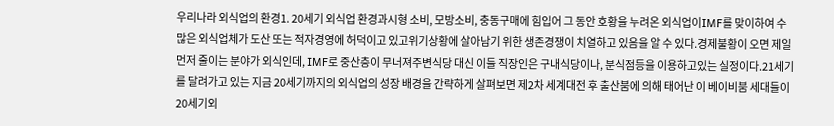우리나라 외식업의 환경1. 20세기 외식업 환경과시형 소비, 모방소비, 충동구매에 힘입어 그 동안 호황을 누려온 외식업이IMF를 맞이하여 수많은 외식업체가 도산 또는 적자경영에 허덕이고 있고위기상황에 살아남기 위한 생존경쟁이 치열하고 있음을 알 수 있다.경제불황이 오면 제일 먼저 줄이는 분야가 외식인데, IMF로 중산층이 무너져주변식당 대신 이들 직장인은 구내식당이나, 분식점등을 이용하고있는 실정이다.21세기를 달려가고 있는 지금 20세기까지의 외식업의 성장 배경을 간략하게 살펴보면 제2차 세계대전 후 출산붐에 의해 태어난 이 베이비붐 세대들이 20세기외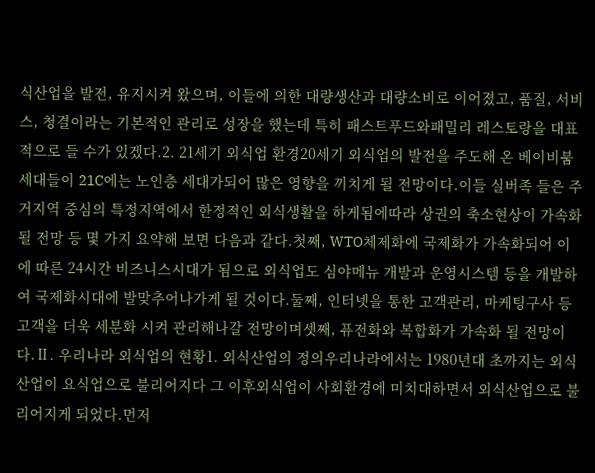식산업을 발전, 유지시켜 왔으며, 이들에 의한 대량생산과 대량소비로 이어졌고, 품질, 서비스, 청결이라는 기본적인 관리로 성장을 했는데 특히 패스트푸드와패밀리 레스토랑을 대표적으로 들 수가 있겠다.2. 21세기 외식업 환경20세기 외식업의 발전을 주도해 온 베이비붐 세대들이 21C에는 노인층 세대가되어 많은 영향을 끼치게 될 전망이다.이들 실버족 들은 주거지역 중심의 특정지역에서 한정적인 외식생활을 하게됨에따라 상권의 축소현상이 가속화 될 전망 등 몇 가지 요약해 보면 다음과 같다.첫째, WTO체제화에 국제화가 가속화되어 이에 따른 24시간 비즈니스시대가 됨으로 외식업도 심야메뉴 개발과 운영시스템 등을 개발하여 국제화시대에 발맞추어나가게 될 것이다.둘째, 인터넷을 통한 고객관리, 마케팅구사 등 고객을 더욱 세분화 시켜 관리해나갈 전망이며셋째, 퓨전화와 복합화가 가속화 될 전망이다.Ⅱ. 우리나라 외식업의 현황1. 외식산업의 정의우리나라에서는 1980년대 초까지는 외식산업이 요식업으로 불리어지다 그 이후외식업이 사회환경에 미치대하면서 외식산업으로 불리어지게 되었다.먼저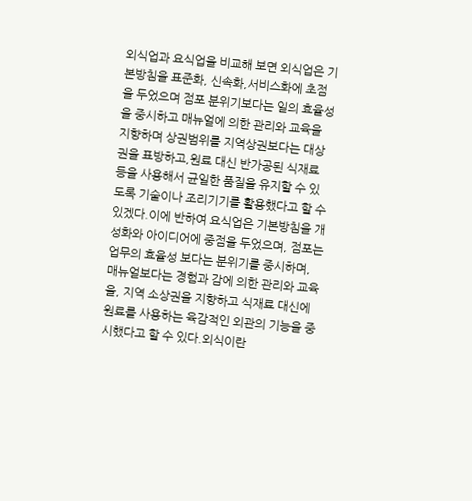외식업과 요식업을 비교해 보면 외식업은 기본방침을 표준화, 신속화,서비스화에 초점을 두었으며 점포 분위기보다는 일의 효율성을 중시하고 매뉴얼에 의한 관리와 교육을 지향하며 상권범위를 지역상권보다는 대상권을 표방하고,원료 대신 반가공된 식재료 등을 사용해서 균일한 품질을 유지할 수 있도록 기술이나 조리기기를 활용했다고 할 수 있겠다.이에 반하여 요식업은 기본방침을 개성화와 아이디어에 중점을 두었으며, 점포는업무의 효율성 보다는 분위기를 중시하며, 매뉴얼보다는 경험과 감에 의한 관리와 교육을, 지역 소상권을 지향하고 식재료 대신에 원료를 사용하는 육감적인 외관의 기능을 중시했다고 할 수 있다.외식이란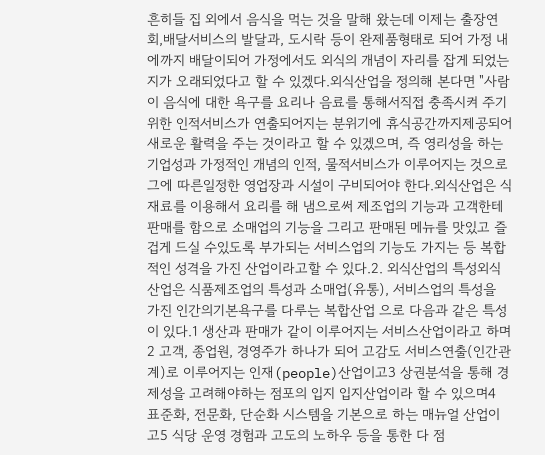흔히들 집 외에서 음식을 먹는 것을 말해 왔는데 이제는 출장연회,배달서비스의 발달과, 도시락 등이 완제품형태로 되어 가정 내에까지 배달이되어 가정에서도 외식의 개념이 자리를 잡게 되었는지가 오래되었다고 할 수 있겠다.외식산업을 정의해 본다면 "사람이 음식에 대한 욕구를 요리나 음료를 통해서직접 충족시켜 주기 위한 인적서비스가 연출되어지는 분위기에 휴식공간까지제공되어 새로운 활력을 주는 것이라고 할 수 있겠으며, 즉 영리성을 하는기업성과 가정적인 개념의 인적, 물적서비스가 이루어지는 것으로 그에 따른일정한 영업장과 시설이 구비되어야 한다.외식산업은 식재료를 이용해서 요리를 해 냄으로써 제조업의 기능과 고객한테판매를 함으로 소매업의 기능을 그리고 판매된 메뉴를 맛있고 즐겁게 드실 수있도록 부가되는 서비스업의 기능도 가지는 등 복합적인 성격을 가진 산업이라고할 수 있다.2. 외식산업의 특성외식산업은 식품제조업의 특성과 소매업(유통), 서비스업의 특성을 가진 인간의기본욕구를 다루는 복합산업 으로 다음과 같은 특성이 있다.1 생산과 판매가 같이 이루어지는 서비스산업이라고 하며2 고객, 종업원, 경영주가 하나가 되어 고감도 서비스연출(인간관계)로 이루어지는 인재(people)산업이고3 상권분석을 통해 경제성을 고려해야하는 점포의 입지 입지산업이라 할 수 있으며4 표준화, 전문화, 단순화 시스템을 기본으로 하는 매뉴얼 산업이고5 식당 운영 경험과 고도의 노하우 등을 통한 다 점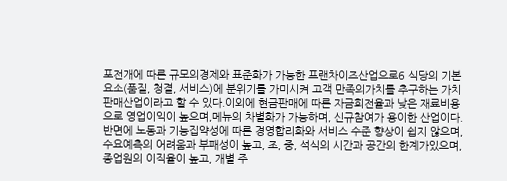포전개에 따른 규모의경제와 표준화가 가능한 프랜차이즈산업으로6 식당의 기본요소(품질, 청결, 서비스)에 분위기를 가미시켜 고객 만족의가치를 추구하는 가치판매산업이라고 할 수 있다.이외에 현금판매에 따른 자금회전율과 낮은 재료비용으로 영업이익이 높으며,메뉴의 차별화가 가능하며, 신규참여가 용이한 산업이다.반면에 노동과 기능집약성에 따른 경영합리화와 서비스 수준 향상이 쉽지 않으며, 수요예측의 어려움과 부패성이 높고, 조, 중, 석식의 시간과 공간의 한계가있으며, 종업원의 이직율이 높고, 개별 주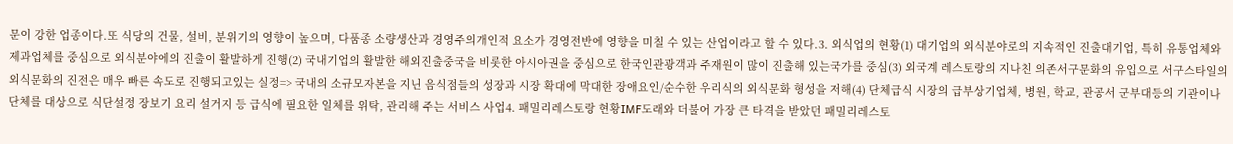문이 강한 업종이다.또 식당의 건물, 설비, 분위기의 영향이 높으며, 다품종 소량생산과 경영주의개인적 요소가 경영전반에 영향을 미칠 수 있는 산업이라고 할 수 있다.3. 외식업의 현황(1) 대기업의 외식분야로의 지속적인 진출대기업, 특히 유통업체와 제과업체를 중심으로 외식분야에의 진출이 활발하게 진행(2) 국내기업의 활발한 해외진출중국을 비롯한 아시아권을 중심으로 한국인관광객과 주재원이 많이 진출해 있는국가를 중심(3) 외국계 레스토랑의 지나친 의존서구문화의 유입으로 서구스타일의 외식문화의 진전은 매우 빠른 속도로 진행되고있는 실정=> 국내의 소규모자본을 지닌 음식점들의 성장과 시장 확대에 막대한 장애요인/순수한 우리식의 외식문화 형성을 저해(4) 단체급식 시장의 급부상기업체, 병원, 학교, 관공서 군부대등의 기관이나 단체를 대상으로 식단설정 장보기 요리 설거지 등 급식에 필요한 일체를 위탁, 관리해 주는 서비스 사업4. 패밀리레스토랑 현황IMF도래와 더불어 가장 큰 타격을 받았던 패밀리레스토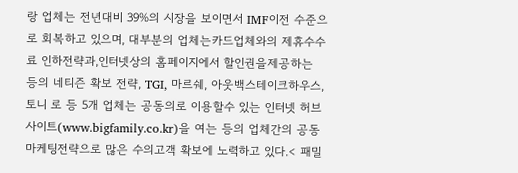랑 업체는 전년대비 39%의 시장을 보이면서 IMF이전 수준으로 회복하고 있으며, 대부분의 업체는카드업체와의 제휴수수료 인하전략과,인터넷상의 홈페이지에서 할인권을제공하는 등의 네티즌 확보 전략, TGI, 마르쉐, 아웃백스테이크하우스, 토니 로 등 5개 업체는 공동의로 이용할수 있는 인터넷 허브사이트(www.bigfamily.co.kr)을 여는 등의 업체간의 공동마케팅전략으로 많은 수의고객 확보에 노력하고 있다.< 패밀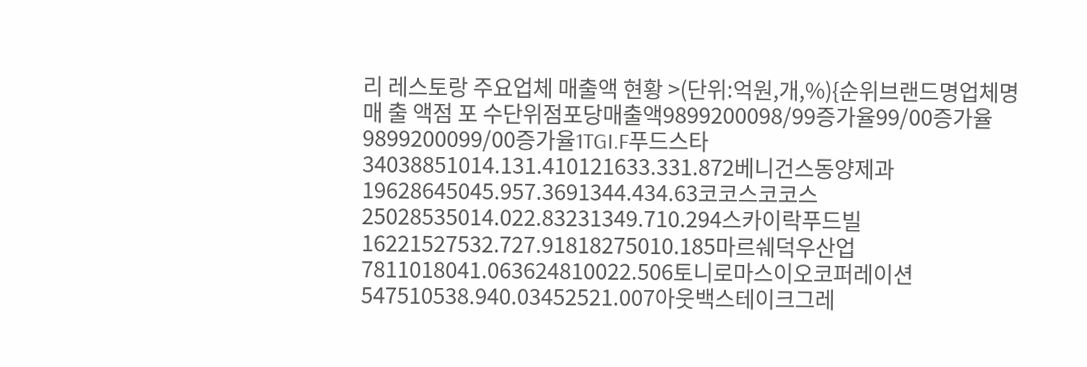리 레스토랑 주요업체 매출액 현황 >(단위:억원,개,%){순위브랜드명업체명매 출 액점 포 수단위점포당매출액9899200098/99증가율99/00증가율9899200099/00증가율1TGI.F푸드스타34038851014.131.410121633.331.872베니건스동양제과19628645045.957.3691344.434.63코코스코코스25028535014.022.83231349.710.294스카이락푸드빌16221527532.727.91818275010.185마르쉐덕우산업7811018041.063624810022.506토니로마스이오코퍼레이션547510538.940.03452521.007아웃백스테이크그레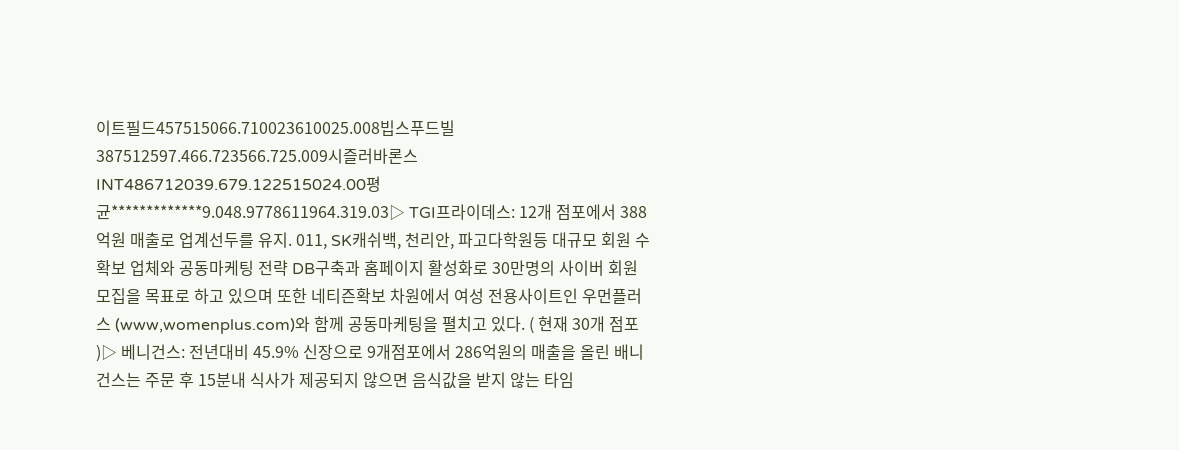이트필드457515066.710023610025.008빕스푸드빌387512597.466.723566.725.009시즐러바론스INT486712039.679.122515024.00평 균*************9.048.9778611964.319.03▷ TGI프라이데스: 12개 점포에서 388억원 매출로 업계선두를 유지. 011, SK캐쉬백, 천리안, 파고다학원등 대규모 회원 수 확보 업체와 공동마케팅 전략 DB구축과 홈페이지 활성화로 30만명의 사이버 회원모집을 목표로 하고 있으며 또한 네티즌확보 차원에서 여성 전용사이트인 우먼플러스 (www,womenplus.com)와 함께 공동마케팅을 펼치고 있다. ( 현재 30개 점포 )▷ 베니건스: 전년대비 45.9% 신장으로 9개점포에서 286억원의 매출을 올린 배니건스는 주문 후 15분내 식사가 제공되지 않으면 음식값을 받지 않는 타임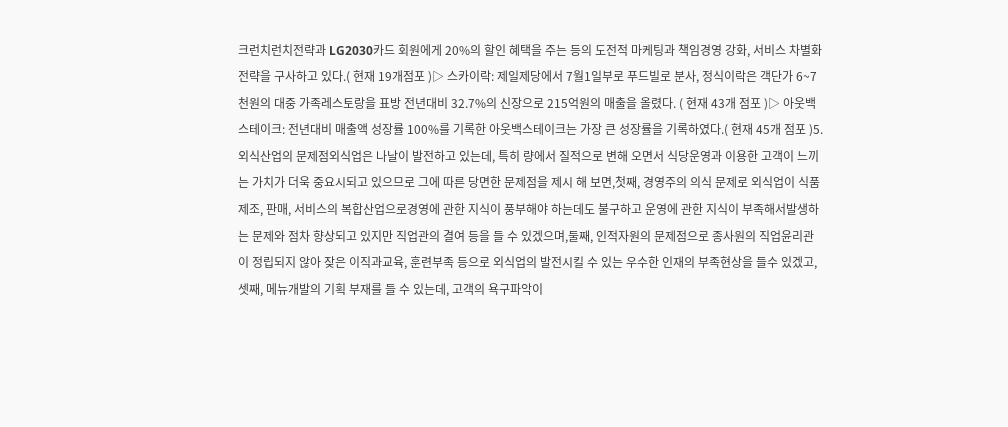크런치런치전략과 LG2030카드 회원에게 20%의 할인 혜택을 주는 등의 도전적 마케팅과 책임경영 강화, 서비스 차별화 전략을 구사하고 있다.( 현재 19개점포 )▷ 스카이락: 제일제당에서 7월1일부로 푸드빌로 분사, 정식이락은 객단가 6~7천원의 대중 가족레스토랑을 표방 전년대비 32.7%의 신장으로 215억원의 매출을 올렸다. ( 현재 43개 점포 )▷ 아웃백스테이크: 전년대비 매출액 성장률 100%를 기록한 아웃백스테이크는 가장 큰 성장률을 기록하였다.( 현재 45개 점포 )5. 외식산업의 문제점외식업은 나날이 발전하고 있는데, 특히 량에서 질적으로 변해 오면서 식당운영과 이용한 고객이 느끼는 가치가 더욱 중요시되고 있으므로 그에 따른 당면한 문제점을 제시 해 보면,첫째, 경영주의 의식 문제로 외식업이 식품제조, 판매, 서비스의 복합산업으로경영에 관한 지식이 풍부해야 하는데도 불구하고 운영에 관한 지식이 부족해서발생하는 문제와 점차 향상되고 있지만 직업관의 결여 등을 들 수 있겠으며,둘째, 인적자원의 문제점으로 종사원의 직업윤리관이 정립되지 않아 잦은 이직과교육, 훈련부족 등으로 외식업의 발전시킬 수 있는 우수한 인재의 부족현상을 들수 있겠고,셋째, 메뉴개발의 기획 부재를 들 수 있는데, 고객의 욕구파악이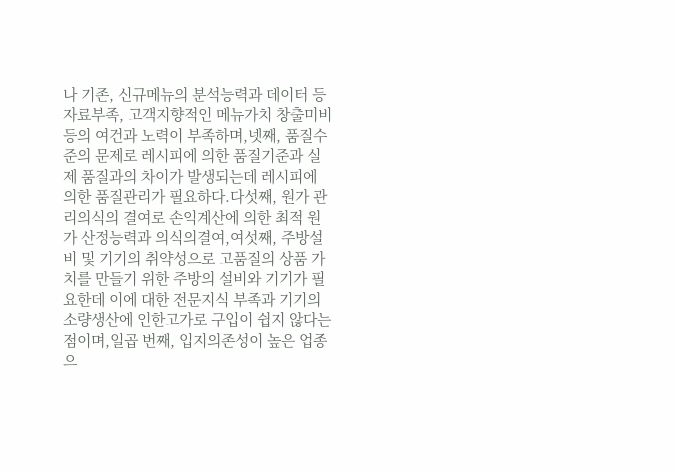나 기존, 신규메뉴의 분석능력과 데이터 등 자료부족, 고객지향적인 메뉴가치 창출미비 등의 여건과 노력이 부족하며,넷째, 품질수준의 문제로 레시피에 의한 품질기준과 실제 품질과의 차이가 발생되는데 레시피에 의한 품질관리가 필요하다.다섯째, 원가 관리의식의 결여로 손익계산에 의한 최적 원가 산정능력과 의식의결여,여섯째, 주방설비 및 기기의 취약성으로 고품질의 상품 가치를 만들기 위한 주방의 설비와 기기가 필요한데 이에 대한 전문지식 부족과 기기의 소량생산에 인한고가로 구입이 쉽지 않다는 점이며,일곱 번째, 입지의존성이 높은 업종으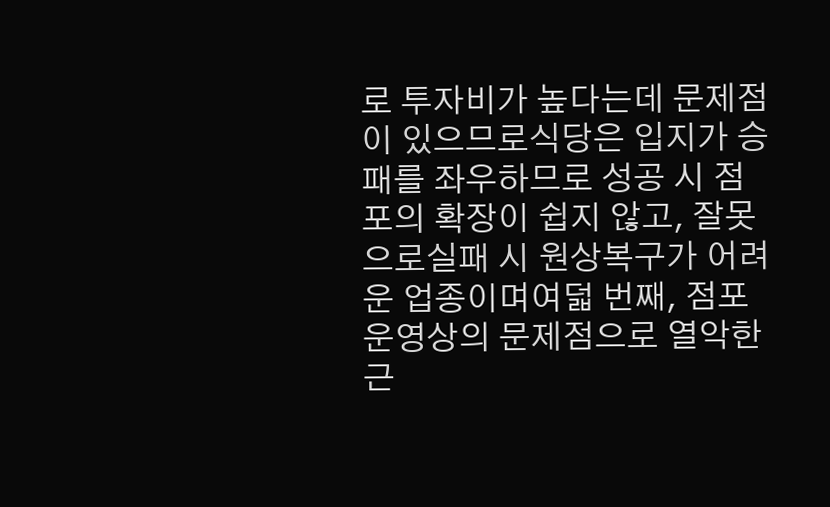로 투자비가 높다는데 문제점이 있으므로식당은 입지가 승패를 좌우하므로 성공 시 점포의 확장이 쉽지 않고, 잘못으로실패 시 원상복구가 어려운 업종이며여덟 번째, 점포 운영상의 문제점으로 열악한 근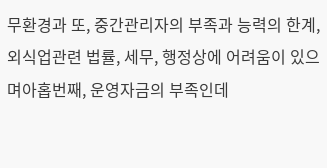무환경과 또, 중간관리자의 부족과 능력의 한계, 외식업관련 법률, 세무, 행정상에 어려움이 있으며아홉번째, 운영자금의 부족인데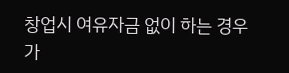창업시 여유자금 없이 하는 경우가